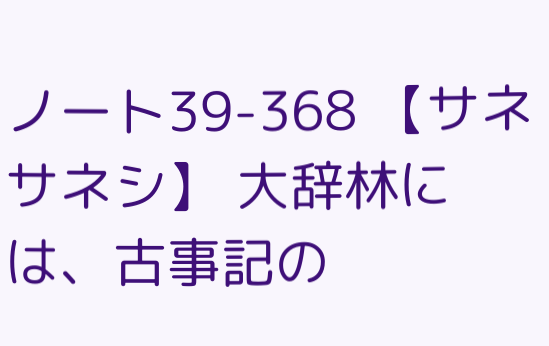ノート39-368 【サネサネシ】 大辞林には、古事記の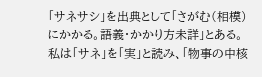「サネサシ」を出典として「さがむ(相模)にかかる。語義・かかり方未詳」とある。私は「サネ」を「実」と読み、「物事の中核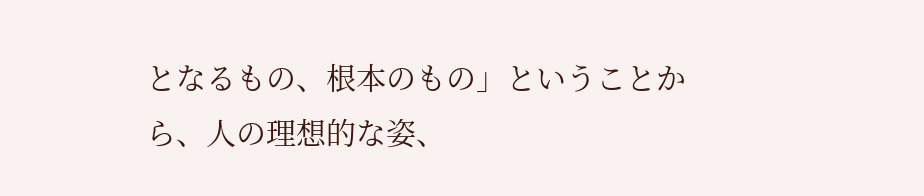となるもの、根本のもの」ということから、人の理想的な姿、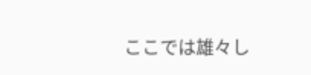ここでは雄々し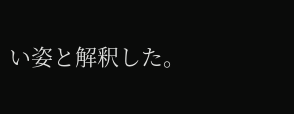い姿と解釈した。